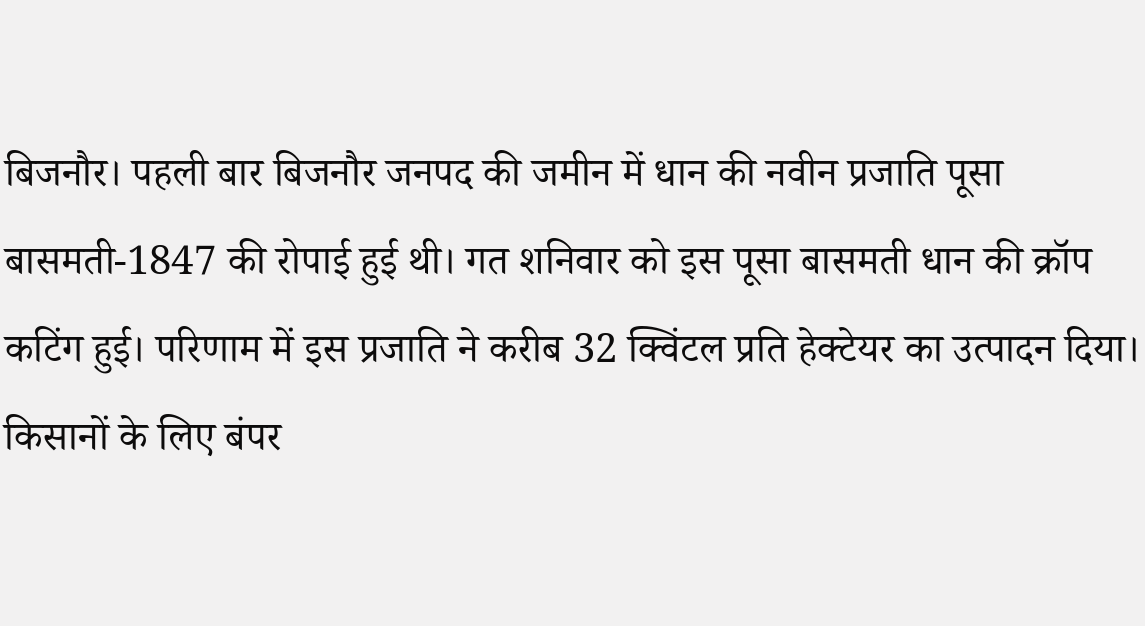बिजनौर। पहली बार बिजनौर जनपद की जमीन में धान की नवीन प्रजाति पूसा बासमती-1847 की रोपाई हुई थी। गत शनिवार को इस पूसा बासमती धान की क्रॉप कटिंग हुई। परिणाम में इस प्रजाति ने करीब 32 क्विंटल प्रति हेक्टेयर का उत्पादन दिया। किसानों के लिए बंपर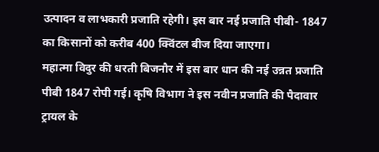उत्पादन व लाभकारी प्रजाति रहेगी। इस बार नई प्रजाति पीबी- 1847 का किसानों को करीब 400 क्विंटल बीज दिया जाएगा।
महात्मा विदुर की धरती बिजनौर में इस बार धान की नई उन्नत प्रजाति पीबी 1847 रोपी गई। कृषि विभाग ने इस नवीन प्रजाति की पैदावार ट्रायल के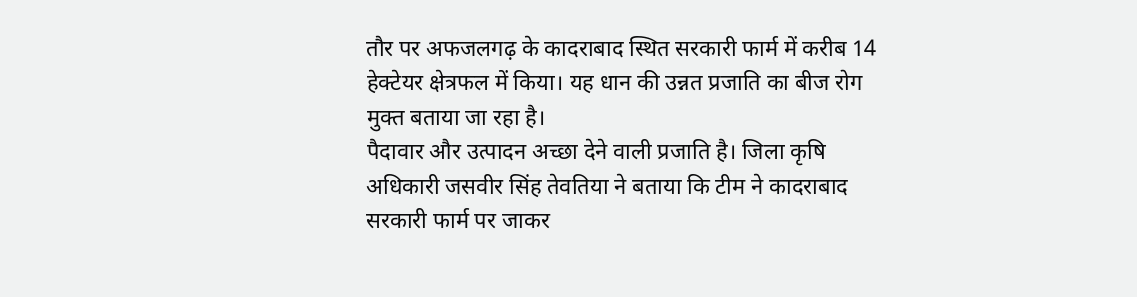तौर पर अफजलगढ़ के कादराबाद स्थित सरकारी फार्म में करीब 14 हेक्टेयर क्षेत्रफल में किया। यह धान की उन्नत प्रजाति का बीज रोग मुक्त बताया जा रहा है।
पैदावार और उत्पादन अच्छा देने वाली प्रजाति है। जिला कृषि अधिकारी जसवीर सिंह तेवतिया ने बताया कि टीम ने कादराबाद सरकारी फार्म पर जाकर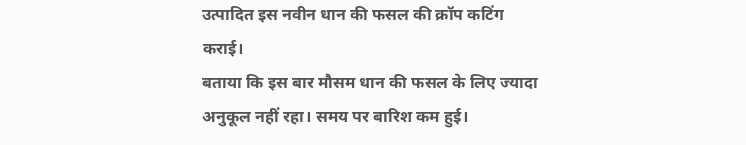उत्पादित इस नवीन धान की फसल की क्रॉप कटिंग कराई।
बताया कि इस बार मौसम धान की फसल के लिए ज्यादा अनुकूल नहीं रहा। समय पर बारिश कम हुई।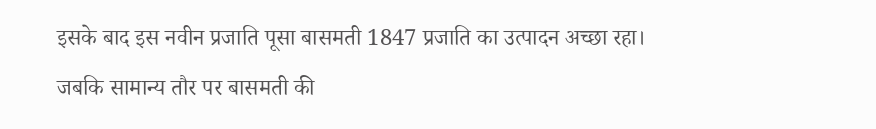इसके बाद इस नवीन प्रजाति पूसा बासमती 1847 प्रजाति का उत्पादन अच्छा रहा। जबकि सामान्य तौर पर बासमती की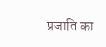प्रजाति का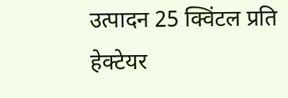उत्पादन 25 क्विंटल प्रति हेक्टेयर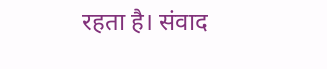रहता है। संवाद